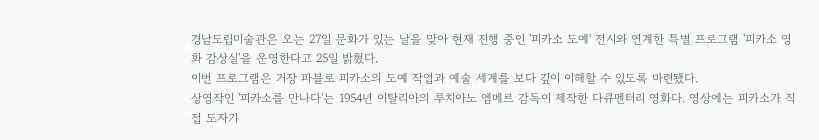경남도립미술관은 오는 27일 문화가 있는 날을 맞아 현재 진행 중인 '피카소 도예' 전시와 연계한 특별 프로그램 '피카소 영화 감상실'을 운영한다고 25일 밝혔다.
이번 프로그램은 거장 파블로 피카소의 도예 작업과 예술 세계를 보다 깊이 이해할 수 있도록 마련됐다.
상영작인 '피카소를 만나다'는 1954년 이탈리아의 루치아노 엠메르 감독이 제작한 다큐멘터리 영화다. 영상에는 피카소가 직접 도자기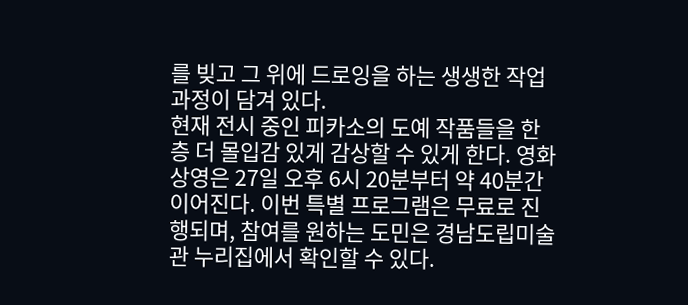를 빚고 그 위에 드로잉을 하는 생생한 작업 과정이 담겨 있다.
현재 전시 중인 피카소의 도예 작품들을 한층 더 몰입감 있게 감상할 수 있게 한다. 영화 상영은 27일 오후 6시 20분부터 약 40분간 이어진다. 이번 특별 프로그램은 무료로 진행되며, 참여를 원하는 도민은 경남도립미술관 누리집에서 확인할 수 있다.